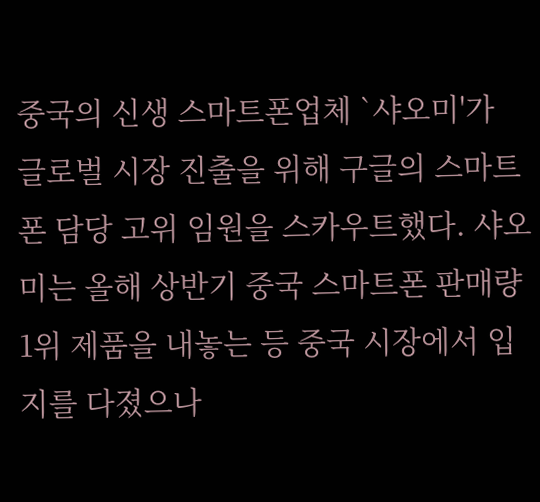중국의 신생 스마트폰업체 `샤오미'가 글로벌 시장 진출을 위해 구글의 스마트폰 담당 고위 임원을 스카우트했다. 샤오미는 올해 상반기 중국 스마트폰 판매량 1위 제품을 내놓는 등 중국 시장에서 입지를 다졌으나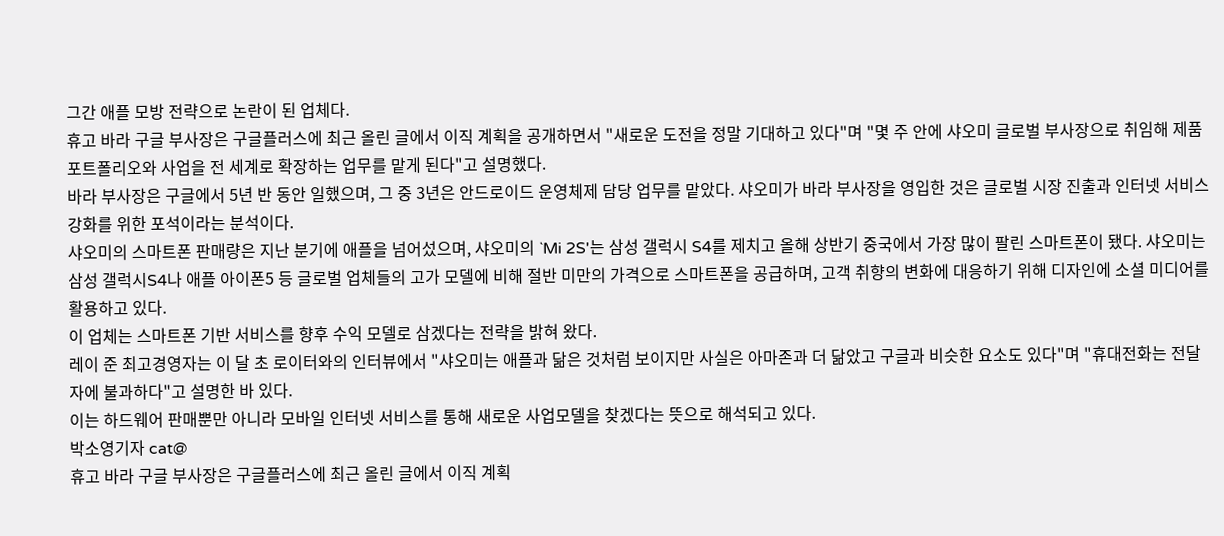그간 애플 모방 전략으로 논란이 된 업체다.
휴고 바라 구글 부사장은 구글플러스에 최근 올린 글에서 이직 계획을 공개하면서 "새로운 도전을 정말 기대하고 있다"며 "몇 주 안에 샤오미 글로벌 부사장으로 취임해 제품 포트폴리오와 사업을 전 세계로 확장하는 업무를 맡게 된다"고 설명했다.
바라 부사장은 구글에서 5년 반 동안 일했으며, 그 중 3년은 안드로이드 운영체제 담당 업무를 맡았다. 샤오미가 바라 부사장을 영입한 것은 글로벌 시장 진출과 인터넷 서비스 강화를 위한 포석이라는 분석이다.
샤오미의 스마트폰 판매량은 지난 분기에 애플을 넘어섰으며, 샤오미의 `Mi 2S'는 삼성 갤럭시 S4를 제치고 올해 상반기 중국에서 가장 많이 팔린 스마트폰이 됐다. 샤오미는 삼성 갤럭시S4나 애플 아이폰5 등 글로벌 업체들의 고가 모델에 비해 절반 미만의 가격으로 스마트폰을 공급하며, 고객 취향의 변화에 대응하기 위해 디자인에 소셜 미디어를 활용하고 있다.
이 업체는 스마트폰 기반 서비스를 향후 수익 모델로 삼겠다는 전략을 밝혀 왔다.
레이 준 최고경영자는 이 달 초 로이터와의 인터뷰에서 "샤오미는 애플과 닮은 것처럼 보이지만 사실은 아마존과 더 닮았고 구글과 비슷한 요소도 있다"며 "휴대전화는 전달자에 불과하다"고 설명한 바 있다.
이는 하드웨어 판매뿐만 아니라 모바일 인터넷 서비스를 통해 새로운 사업모델을 찾겠다는 뜻으로 해석되고 있다.
박소영기자 cat@
휴고 바라 구글 부사장은 구글플러스에 최근 올린 글에서 이직 계획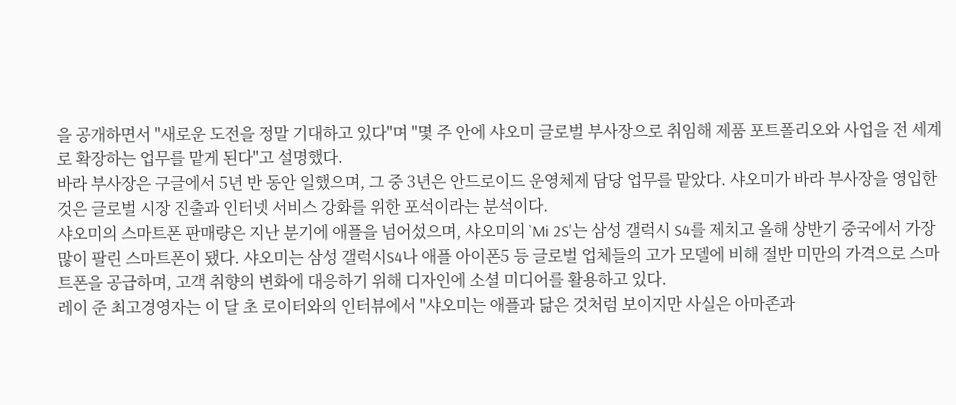을 공개하면서 "새로운 도전을 정말 기대하고 있다"며 "몇 주 안에 샤오미 글로벌 부사장으로 취임해 제품 포트폴리오와 사업을 전 세계로 확장하는 업무를 맡게 된다"고 설명했다.
바라 부사장은 구글에서 5년 반 동안 일했으며, 그 중 3년은 안드로이드 운영체제 담당 업무를 맡았다. 샤오미가 바라 부사장을 영입한 것은 글로벌 시장 진출과 인터넷 서비스 강화를 위한 포석이라는 분석이다.
샤오미의 스마트폰 판매량은 지난 분기에 애플을 넘어섰으며, 샤오미의 `Mi 2S'는 삼성 갤럭시 S4를 제치고 올해 상반기 중국에서 가장 많이 팔린 스마트폰이 됐다. 샤오미는 삼성 갤럭시S4나 애플 아이폰5 등 글로벌 업체들의 고가 모델에 비해 절반 미만의 가격으로 스마트폰을 공급하며, 고객 취향의 변화에 대응하기 위해 디자인에 소셜 미디어를 활용하고 있다.
레이 준 최고경영자는 이 달 초 로이터와의 인터뷰에서 "샤오미는 애플과 닮은 것처럼 보이지만 사실은 아마존과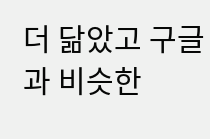더 닮았고 구글과 비슷한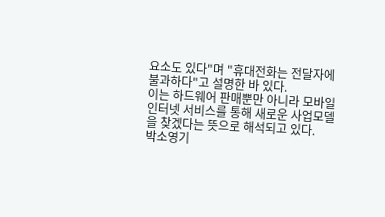요소도 있다"며 "휴대전화는 전달자에 불과하다"고 설명한 바 있다.
이는 하드웨어 판매뿐만 아니라 모바일 인터넷 서비스를 통해 새로운 사업모델을 찾겠다는 뜻으로 해석되고 있다.
박소영기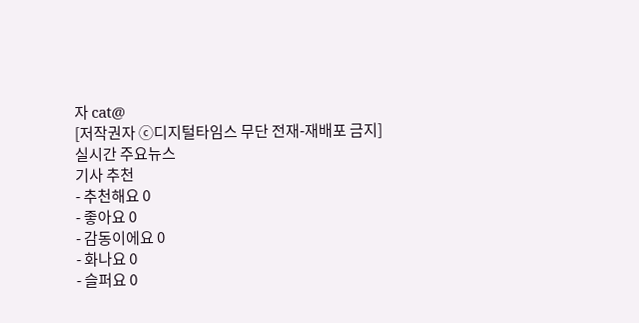자 cat@
[저작권자 ⓒ디지털타임스 무단 전재-재배포 금지]
실시간 주요뉴스
기사 추천
- 추천해요 0
- 좋아요 0
- 감동이에요 0
- 화나요 0
- 슬퍼요 0